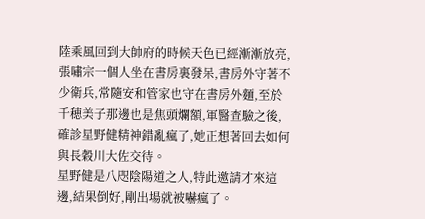陸乘風回到大帥府的時候天色已經漸漸放亮,張嘯宗一個人坐在書房裏發呆,書房外守著不少衛兵,常隨安和管家也守在書房外麵,至於千穂美子那邊也是焦頭爛額,軍醫查驗之後,確診星野健精神錯亂瘋了,她正想著回去如何與長穀川大佐交待。
星野健是八咫陰陽道之人,特此邀請才來這邊,結果倒好,剛出場就被嚇瘋了。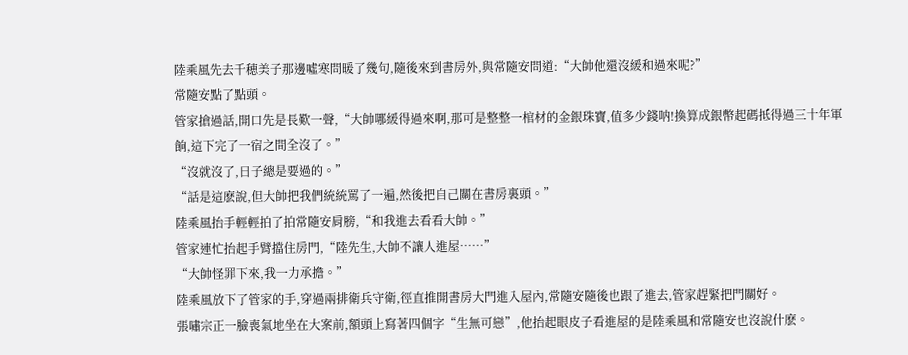陸乘風先去千穂美子那邊噓寒問暖了幾句,隨後來到書房外,與常隨安問道:“大帥他還沒緩和過來呢?”
常隨安點了點頭。
管家搶過話,開口先是長歎一聲,“大帥哪緩得過來啊,那可是整整一棺材的金銀珠寶,值多少錢呐!換算成銀幣起碼抵得過三十年軍餉,這下完了一宿之間全沒了。”
“沒就沒了,日子總是要過的。”
“話是這麽說,但大帥把我們統統罵了一遍,然後把自己關在書房裏頭。”
陸乘風抬手輕輕拍了拍常隨安肩膀,“和我進去看看大帥。”
管家連忙抬起手臂擋住房門,“陸先生,大帥不讓人進屋……”
“大帥怪罪下來,我一力承擔。”
陸乘風放下了管家的手,穿過兩排衛兵守衛,徑直推開書房大門進入屋內,常隨安隨後也跟了進去,管家趕緊把門關好。
張嘯宗正一臉喪氣地坐在大案前,額頭上寫著四個字“生無可戀”,他抬起眼皮子看進屋的是陸乘風和常隨安也沒說什麽。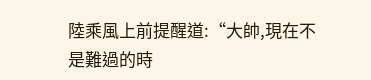陸乘風上前提醒道:“大帥,現在不是難過的時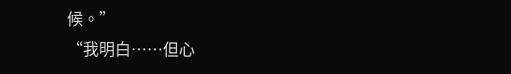候。”
“我明白……但心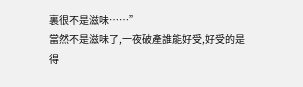裏很不是滋味……”
當然不是滋味了,一夜破產誰能好受,好受的是得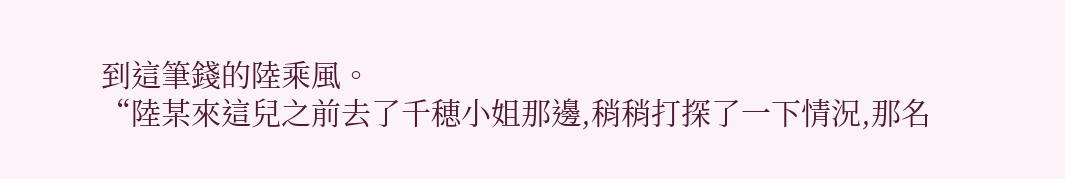到這筆錢的陸乘風。
“陸某來這兒之前去了千穂小姐那邊,稍稍打探了一下情況,那名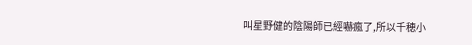叫星野健的陰陽師已經嚇瘋了,所以千穂小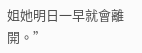姐她明日一早就會離開。”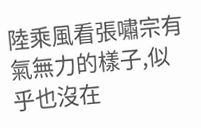陸乘風看張嘯宗有氣無力的樣子,似乎也沒在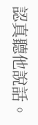認真聽他說話。